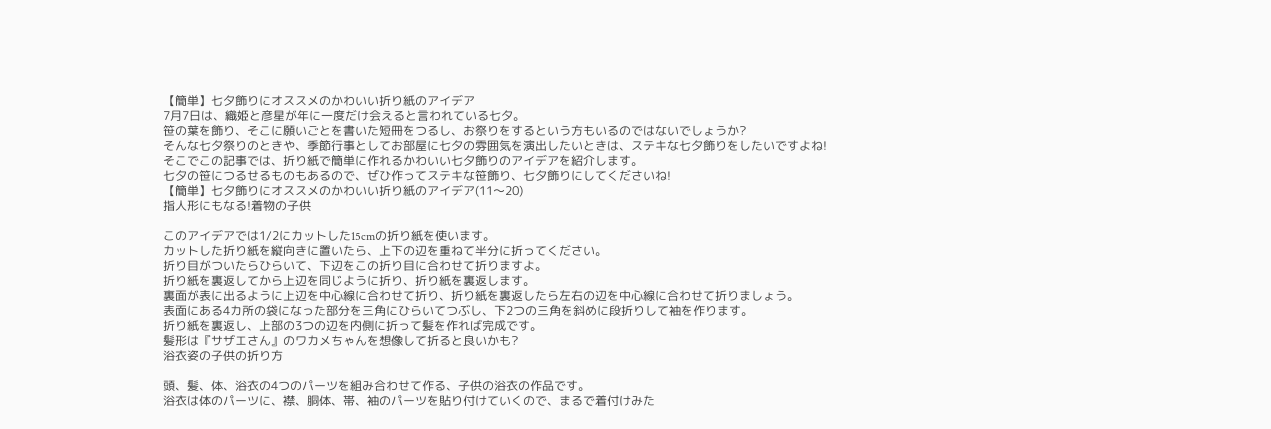【簡単】七夕飾りにオススメのかわいい折り紙のアイデア
7月7日は、織姫と彦星が年に一度だけ会えると言われている七夕。
笹の葉を飾り、そこに願いごとを書いた短冊をつるし、お祭りをするという方もいるのではないでしょうか?
そんな七夕祭りのときや、季節行事としてお部屋に七夕の雰囲気を演出したいときは、ステキな七夕飾りをしたいですよね!
そこでこの記事では、折り紙で簡単に作れるかわいい七夕飾りのアイデアを紹介します。
七夕の笹につるせるものもあるので、ぜひ作ってステキな笹飾り、七夕飾りにしてくださいね!
【簡単】七夕飾りにオススメのかわいい折り紙のアイデア(11〜20)
指人形にもなる!着物の子供

このアイデアでは1/2にカットした15cmの折り紙を使います。
カットした折り紙を縦向きに置いたら、上下の辺を重ねて半分に折ってください。
折り目がついたらひらいて、下辺をこの折り目に合わせて折りますよ。
折り紙を裏返してから上辺を同じように折り、折り紙を裏返します。
裏面が表に出るように上辺を中心線に合わせて折り、折り紙を裏返したら左右の辺を中心線に合わせて折りましょう。
表面にある4カ所の袋になった部分を三角にひらいてつぶし、下2つの三角を斜めに段折りして袖を作ります。
折り紙を裏返し、上部の3つの辺を内側に折って髪を作れば完成です。
髪形は『サザエさん』のワカメちゃんを想像して折ると良いかも?
浴衣姿の子供の折り方

頭、髪、体、浴衣の4つのパーツを組み合わせて作る、子供の浴衣の作品です。
浴衣は体のパーツに、襟、胴体、帯、袖のパーツを貼り付けていくので、まるで着付けみた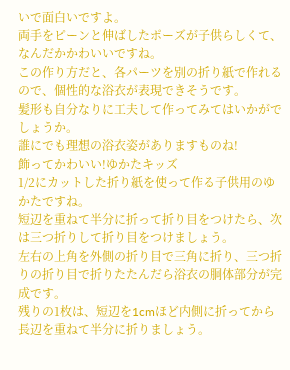いで面白いですよ。
両手をピーンと伸ばしたポーズが子供らしくて、なんだかかわいいですね。
この作り方だと、各パーツを別の折り紙で作れるので、個性的な浴衣が表現できそうです。
髪形も自分なりに工夫して作ってみてはいかがでしょうか。
誰にでも理想の浴衣姿がありますものね!
飾ってかわいい!ゆかたキッズ
1/2にカットした折り紙を使って作る子供用のゆかたですね。
短辺を重ねて半分に折って折り目をつけたら、次は三つ折りして折り目をつけましょう。
左右の上角を外側の折り目で三角に折り、三つ折りの折り目で折りたたんだら浴衣の胴体部分が完成です。
残りの1枚は、短辺を1cmほど内側に折ってから長辺を重ねて半分に折りましょう。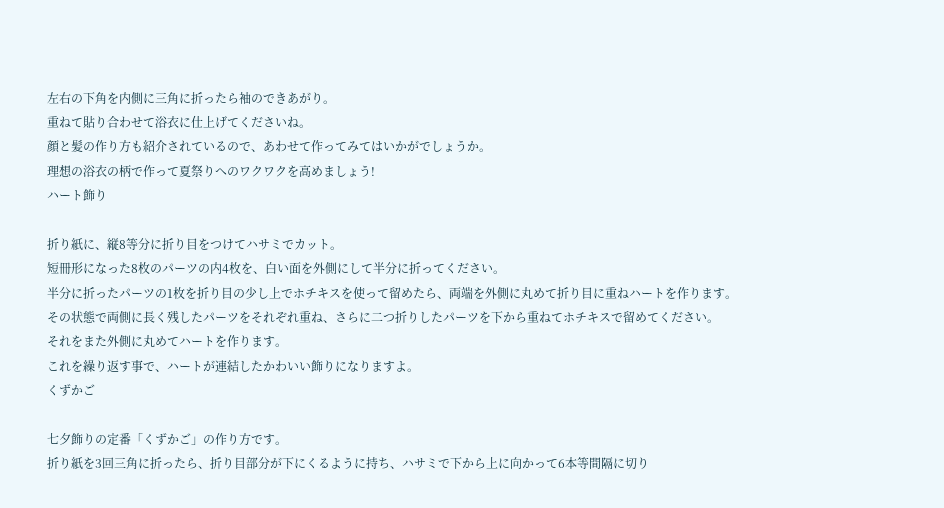左右の下角を内側に三角に折ったら袖のできあがり。
重ねて貼り合わせて浴衣に仕上げてくださいね。
顔と髪の作り方も紹介されているので、あわせて作ってみてはいかがでしょうか。
理想の浴衣の柄で作って夏祭りへのワクワクを高めましょう!
ハート飾り

折り紙に、縦8等分に折り目をつけてハサミでカット。
短冊形になった8枚のパーツの内4枚を、白い面を外側にして半分に折ってください。
半分に折ったパーツの1枚を折り目の少し上でホチキスを使って留めたら、両端を外側に丸めて折り目に重ねハートを作ります。
その状態で両側に長く残したパーツをそれぞれ重ね、さらに二つ折りしたパーツを下から重ねてホチキスで留めてください。
それをまた外側に丸めてハートを作ります。
これを繰り返す事で、ハートが連結したかわいい飾りになりますよ。
くずかご

七夕飾りの定番「くずかご」の作り方です。
折り紙を3回三角に折ったら、折り目部分が下にくるように持ち、ハサミで下から上に向かって6本等間隔に切り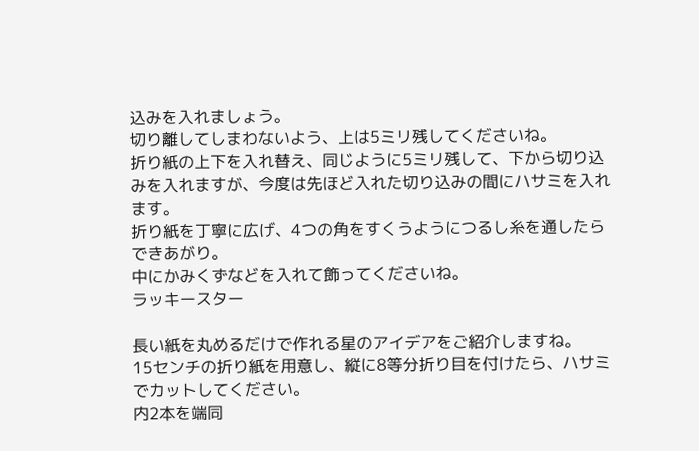込みを入れましょう。
切り離してしまわないよう、上は5ミリ残してくださいね。
折り紙の上下を入れ替え、同じように5ミリ残して、下から切り込みを入れますが、今度は先ほど入れた切り込みの間にハサミを入れます。
折り紙を丁寧に広げ、4つの角をすくうようにつるし糸を通したらできあがり。
中にかみくずなどを入れて飾ってくださいね。
ラッキースター

長い紙を丸めるだけで作れる星のアイデアをご紹介しますね。
15センチの折り紙を用意し、縦に8等分折り目を付けたら、ハサミでカットしてください。
内2本を端同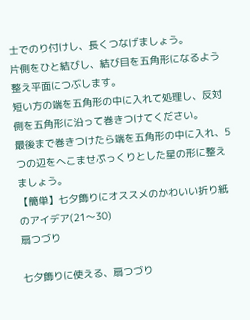士でのり付けし、長くつなげましょう。
片側をひと結びし、結び目を五角形になるよう整え平面につぶします。
短い方の端を五角形の中に入れて処理し、反対側を五角形に沿って巻きつけてください。
最後まで巻きつけたら端を五角形の中に入れ、5つの辺をへこませぷっくりとした星の形に整えましょう。
【簡単】七夕飾りにオススメのかわいい折り紙のアイデア(21〜30)
扇つづり

七夕飾りに使える、扇つづり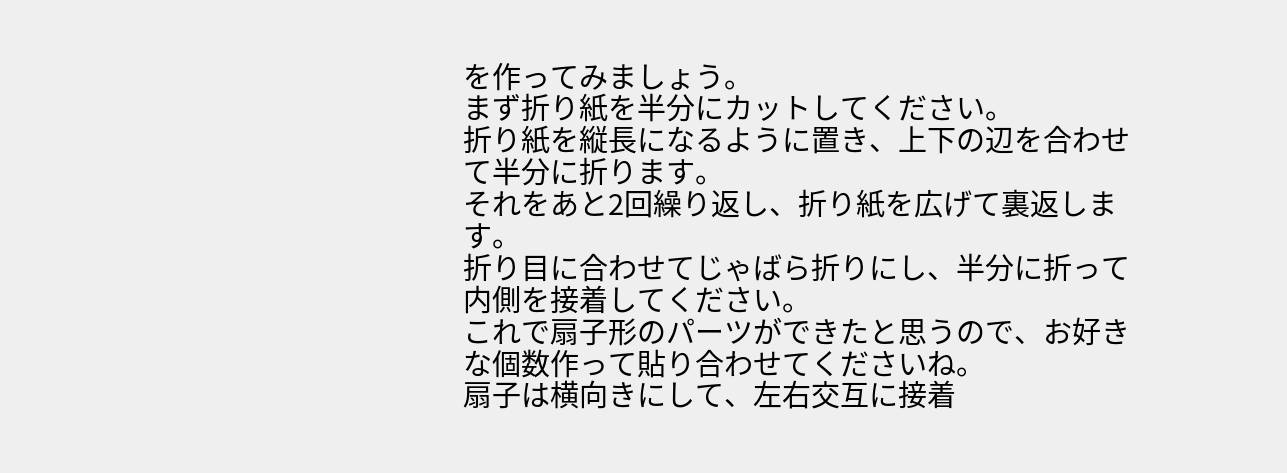を作ってみましょう。
まず折り紙を半分にカットしてください。
折り紙を縦長になるように置き、上下の辺を合わせて半分に折ります。
それをあと2回繰り返し、折り紙を広げて裏返します。
折り目に合わせてじゃばら折りにし、半分に折って内側を接着してください。
これで扇子形のパーツができたと思うので、お好きな個数作って貼り合わせてくださいね。
扇子は横向きにして、左右交互に接着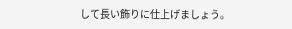して長い飾りに仕上げましょう。